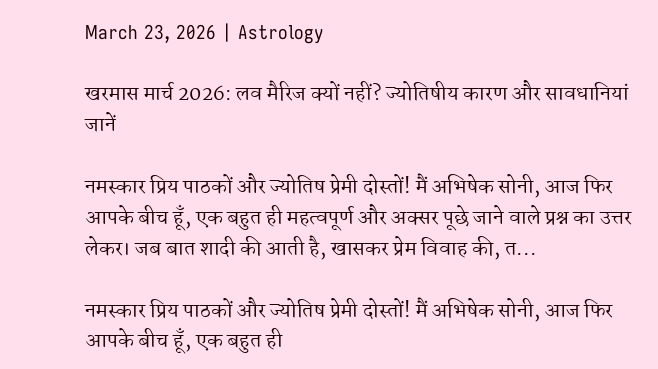March 23, 2026 | Astrology

खरमास मार्च 2026: लव मैरिज क्यों नहीं? ज्योतिषीय कारण और सावधानियां जानें

नमस्कार प्रिय पाठकों और ज्योतिष प्रेमी दोस्तों! मैं अभिषेक सोनी, आज फिर आपके बीच हूँ, एक बहुत ही महत्वपूर्ण और अक्सर पूछे जाने वाले प्रश्न का उत्तर लेकर। जब बात शादी की आती है, खासकर प्रेम विवाह की, त...

नमस्कार प्रिय पाठकों और ज्योतिष प्रेमी दोस्तों! मैं अभिषेक सोनी, आज फिर आपके बीच हूँ, एक बहुत ही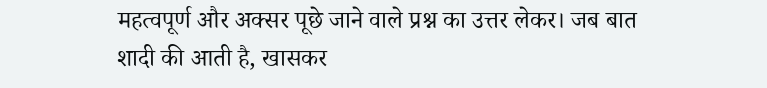महत्वपूर्ण और अक्सर पूछे जाने वाले प्रश्न का उत्तर लेकर। जब बात शादी की आती है, खासकर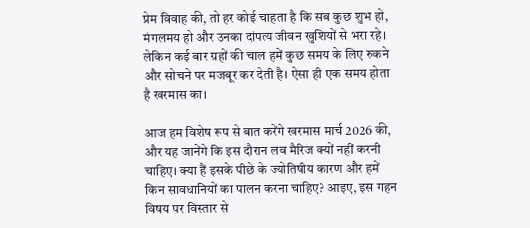प्रेम विवाह की, तो हर कोई चाहता है कि सब कुछ शुभ हो, मंगलमय हो और उनका दांपत्य जीवन खुशियों से भरा रहे। लेकिन कई बार ग्रहों की चाल हमें कुछ समय के लिए रुकने और सोचने पर मजबूर कर देती है। ऐसा ही एक समय होता है खरमास का।

आज हम विशेष रूप से बात करेंगे खरमास मार्च 2026 की, और यह जानेंगे कि इस दौरान लव मैरिज क्यों नहीं करनी चाहिए। क्या हैं इसके पीछे के ज्योतिषीय कारण और हमें किन सावधानियों का पालन करना चाहिए? आइए, इस गहन विषय पर विस्तार से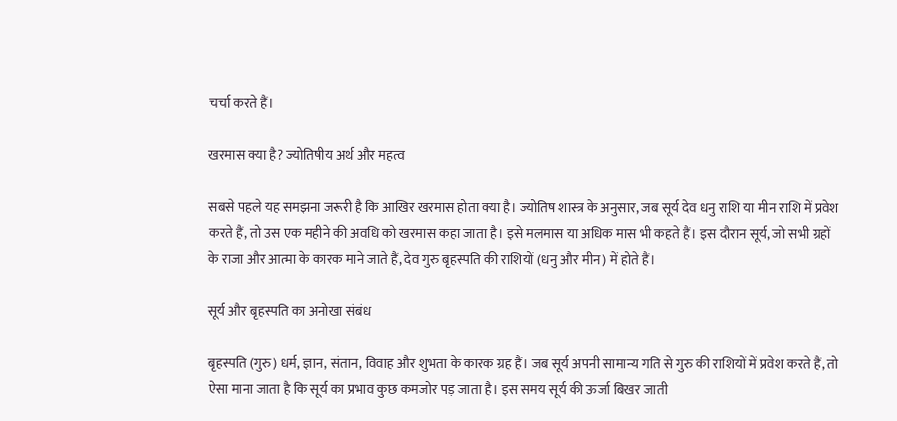चर्चा करते हैं।

खरमास क्या है? ज्योतिषीय अर्थ और महत्व

सबसे पहले यह समझना जरूरी है कि आखिर खरमास होता क्या है। ज्योतिष शास्त्र के अनुसार, जब सूर्य देव धनु राशि या मीन राशि में प्रवेश करते हैं, तो उस एक महीने की अवधि को खरमास कहा जाता है। इसे मलमास या अधिक मास भी कहते हैं। इस दौरान सूर्य, जो सभी ग्रहों के राजा और आत्मा के कारक माने जाते हैं, देव गुरु बृहस्पति की राशियों (धनु और मीन) में होते हैं।

सूर्य और बृहस्पति का अनोखा संबंध

बृहस्पति (गुरु) धर्म, ज्ञान, संतान, विवाह और शुभता के कारक ग्रह हैं। जब सूर्य अपनी सामान्य गति से गुरु की राशियों में प्रवेश करते हैं, तो ऐसा माना जाता है कि सूर्य का प्रभाव कुछ कमजोर पड़ जाता है। इस समय सूर्य की ऊर्जा बिखर जाती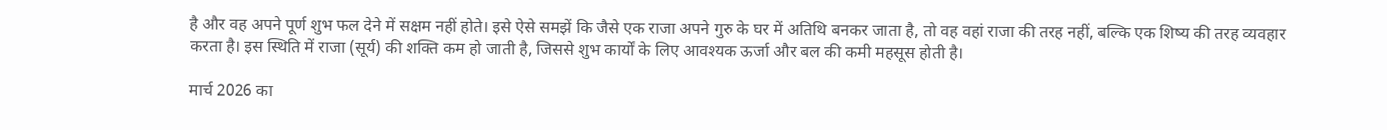है और वह अपने पूर्ण शुभ फल देने में सक्षम नहीं होते। इसे ऐसे समझें कि जैसे एक राजा अपने गुरु के घर में अतिथि बनकर जाता है, तो वह वहां राजा की तरह नहीं, बल्कि एक शिष्य की तरह व्यवहार करता है। इस स्थिति में राजा (सूर्य) की शक्ति कम हो जाती है, जिससे शुभ कार्यों के लिए आवश्यक ऊर्जा और बल की कमी महसूस होती है।

मार्च 2026 का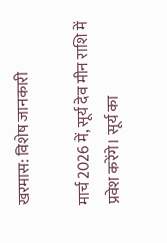खरमास: विशेष जानकारी

मार्च 2026 में, सूर्य देव मीन राशि में प्रवेश करेंगे। सूर्य का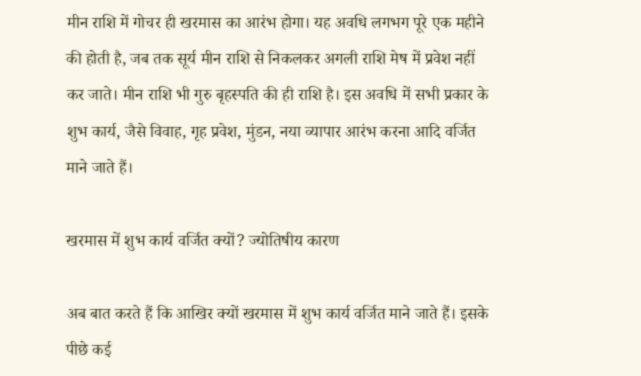मीन राशि में गोचर ही खरमास का आरंभ होगा। यह अवधि लगभग पूरे एक महीने की होती है, जब तक सूर्य मीन राशि से निकलकर अगली राशि मेष में प्रवेश नहीं कर जाते। मीन राशि भी गुरु बृहस्पति की ही राशि है। इस अवधि में सभी प्रकार के शुभ कार्य, जैसे विवाह, गृह प्रवेश, मुंडन, नया व्यापार आरंभ करना आदि वर्जित माने जाते हैं।

खरमास में शुभ कार्य वर्जित क्यों? ज्योतिषीय कारण

अब बात करते हैं कि आखिर क्यों खरमास में शुभ कार्य वर्जित माने जाते हैं। इसके पीछे कई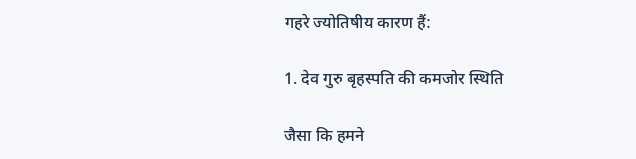गहरे ज्योतिषीय कारण हैं:

1. देव गुरु बृहस्पति की कमजोर स्थिति

जैसा कि हमने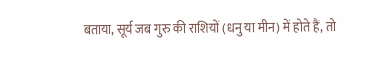बताया, सूर्य जब गुरु की राशियों (धनु या मीन) में होते हैं, तो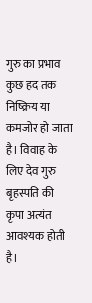गुरु का प्रभाव कुछ हद तक निष्क्रिय या कमजोर हो जाता है। विवाह के लिए देव गुरु बृहस्पति की कृपा अत्यंत आवश्यक होती है।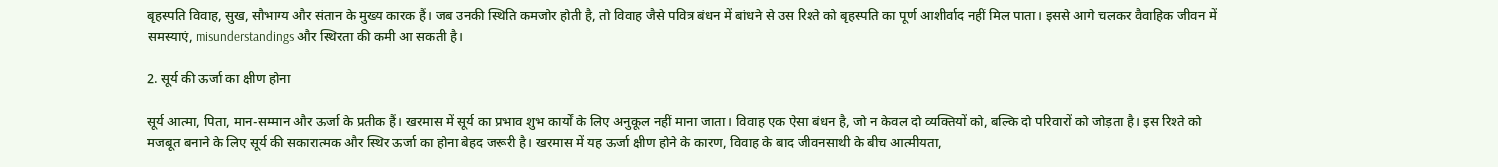बृहस्पति विवाह, सुख, सौभाग्य और संतान के मुख्य कारक हैं। जब उनकी स्थिति कमजोर होती है, तो विवाह जैसे पवित्र बंधन में बांधने से उस रिश्ते को बृहस्पति का पूर्ण आशीर्वाद नहीं मिल पाता। इससे आगे चलकर वैवाहिक जीवन में समस्याएं, misunderstandings और स्थिरता की कमी आ सकती है।

2. सूर्य की ऊर्जा का क्षीण होना

सूर्य आत्मा, पिता, मान-सम्मान और ऊर्जा के प्रतीक हैं। खरमास में सूर्य का प्रभाव शुभ कार्यों के लिए अनुकूल नहीं माना जाता। विवाह एक ऐसा बंधन है, जो न केवल दो व्यक्तियों को, बल्कि दो परिवारों को जोड़ता है। इस रिश्ते को मजबूत बनाने के लिए सूर्य की सकारात्मक और स्थिर ऊर्जा का होना बेहद जरूरी है। खरमास में यह ऊर्जा क्षीण होने के कारण, विवाह के बाद जीवनसाथी के बीच आत्मीयता,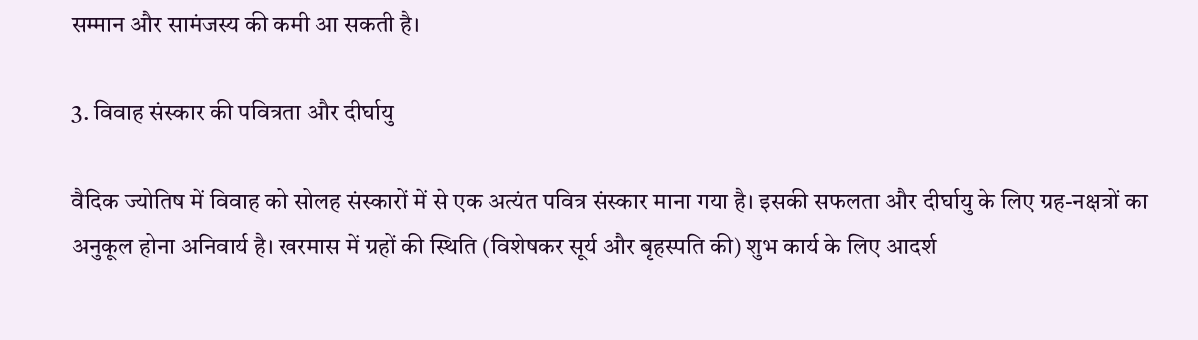सम्मान और सामंजस्य की कमी आ सकती है।

3. विवाह संस्कार की पवित्रता और दीर्घायु

वैदिक ज्योतिष में विवाह को सोलह संस्कारों में से एक अत्यंत पवित्र संस्कार माना गया है। इसकी सफलता और दीर्घायु के लिए ग्रह-नक्षत्रों का अनुकूल होना अनिवार्य है। खरमास में ग्रहों की स्थिति (विशेषकर सूर्य और बृहस्पति की) शुभ कार्य के लिए आदर्श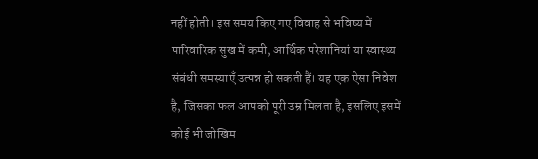नहीं होती। इस समय किए गए विवाह से भविष्य में पारिवारिक सुख में कमी, आर्थिक परेशानियां या स्वास्थ्य संबंधी समस्याएँ उत्पन्न हो सकती हैं। यह एक ऐसा निवेश है, जिसका फल आपको पूरी उम्र मिलता है, इसलिए इसमें कोई भी जोखिम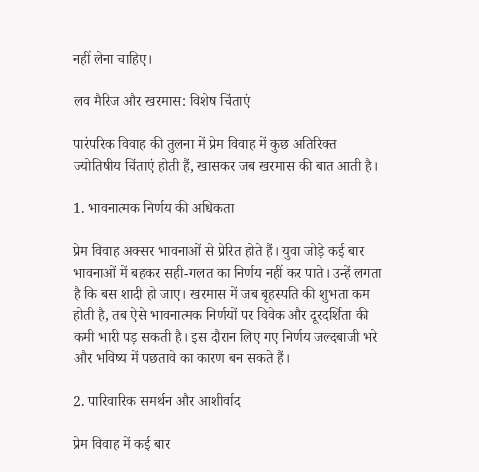नहीं लेना चाहिए।

लव मैरिज और खरमास: विशेष चिंताएं

पारंपरिक विवाह की तुलना में प्रेम विवाह में कुछ अतिरिक्त ज्योतिषीय चिंताएं होती हैं, खासकर जब खरमास की बात आती है।

1. भावनात्मक निर्णय की अधिकता

प्रेम विवाह अक्सर भावनाओं से प्रेरित होते हैं। युवा जोड़े कई बार भावनाओं में बहकर सही-गलत का निर्णय नहीं कर पाते। उन्हें लगता है कि बस शादी हो जाए। खरमास में जब बृहस्पति की शुभता कम होती है, तब ऐसे भावनात्मक निर्णयों पर विवेक और दूरदर्शिता की कमी भारी पड़ सकती है। इस दौरान लिए गए निर्णय जल्दबाजी भरे और भविष्य में पछतावे का कारण बन सकते हैं।

2. पारिवारिक समर्थन और आशीर्वाद

प्रेम विवाह में कई बार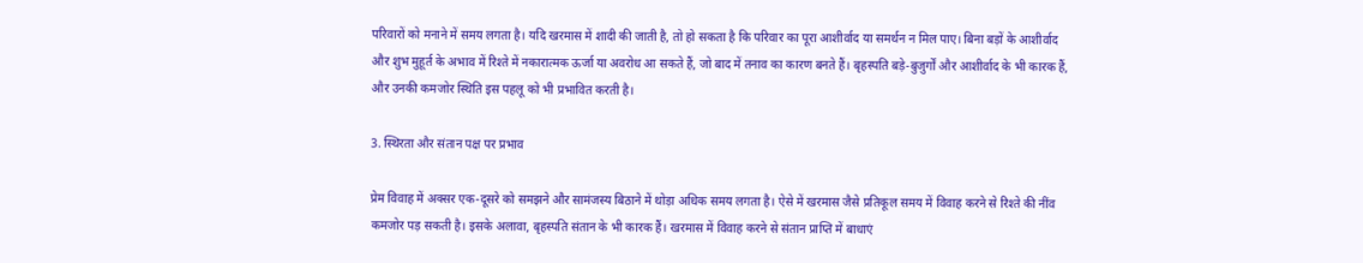परिवारों को मनाने में समय लगता है। यदि खरमास में शादी की जाती है, तो हो सकता है कि परिवार का पूरा आशीर्वाद या समर्थन न मिल पाए। बिना बड़ों के आशीर्वाद और शुभ मुहूर्त के अभाव में रिश्ते में नकारात्मक ऊर्जा या अवरोध आ सकते हैं, जो बाद में तनाव का कारण बनते हैं। बृहस्पति बड़े-बुजुर्गों और आशीर्वाद के भी कारक हैं, और उनकी कमजोर स्थिति इस पहलू को भी प्रभावित करती है।

3. स्थिरता और संतान पक्ष पर प्रभाव

प्रेम विवाह में अक्सर एक-दूसरे को समझने और सामंजस्य बिठाने में थोड़ा अधिक समय लगता है। ऐसे में खरमास जैसे प्रतिकूल समय में विवाह करने से रिश्ते की नींव कमजोर पड़ सकती है। इसके अलावा, बृहस्पति संतान के भी कारक हैं। खरमास में विवाह करने से संतान प्राप्ति में बाधाएं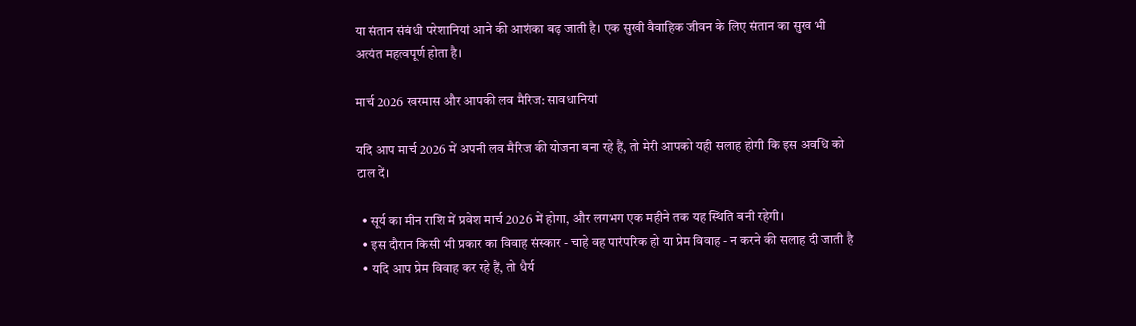या संतान संबंधी परेशानियां आने की आशंका बढ़ जाती है। एक सुखी वैवाहिक जीवन के लिए संतान का सुख भी अत्यंत महत्वपूर्ण होता है।

मार्च 2026 खरमास और आपकी लव मैरिज: सावधानियां

यदि आप मार्च 2026 में अपनी लव मैरिज की योजना बना रहे हैं, तो मेरी आपको यही सलाह होगी कि इस अवधि को टाल दें।

  • सूर्य का मीन राशि में प्रवेश मार्च 2026 में होगा, और लगभग एक महीने तक यह स्थिति बनी रहेगी।
  • इस दौरान किसी भी प्रकार का विवाह संस्कार - चाहे वह पारंपरिक हो या प्रेम विवाह - न करने की सलाह दी जाती है
  • यदि आप प्रेम विवाह कर रहे हैं, तो धैर्य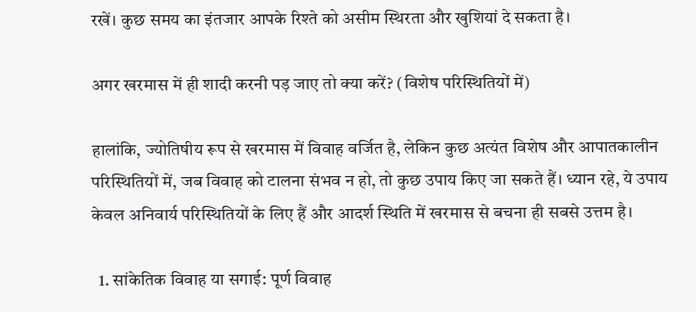रखें। कुछ समय का इंतजार आपके रिश्ते को असीम स्थिरता और खुशियां दे सकता है।

अगर खरमास में ही शादी करनी पड़ जाए तो क्या करें? (विशेष परिस्थितियों में)

हालांकि, ज्योतिषीय रूप से खरमास में विवाह वर्जित है, लेकिन कुछ अत्यंत विशेष और आपातकालीन परिस्थितियों में, जब विवाह को टालना संभव न हो, तो कुछ उपाय किए जा सकते हैं। ध्यान रहे, ये उपाय केवल अनिवार्य परिस्थितियों के लिए हैं और आदर्श स्थिति में खरमास से बचना ही सबसे उत्तम है।

  1. सांकेतिक विवाह या सगाई: पूर्ण विवाह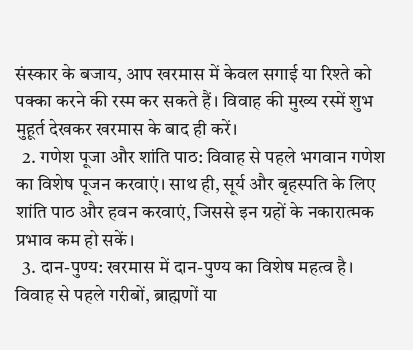संस्कार के बजाय, आप खरमास में केवल सगाई या रिश्ते को पक्का करने की रस्म कर सकते हैं। विवाह की मुख्य रस्में शुभ मुहूर्त देखकर खरमास के बाद ही करें।
  2. गणेश पूजा और शांति पाठ: विवाह से पहले भगवान गणेश का विशेष पूजन करवाएं। साथ ही, सूर्य और बृहस्पति के लिए शांति पाठ और हवन करवाएं, जिससे इन ग्रहों के नकारात्मक प्रभाव कम हो सकें।
  3. दान-पुण्य: खरमास में दान-पुण्य का विशेष महत्व है। विवाह से पहले गरीबों, ब्राह्मणों या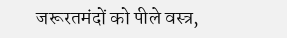जरूरतमंदों को पीले वस्त्र,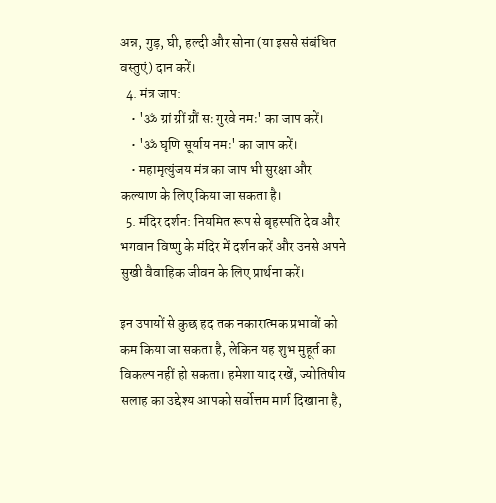अन्न, गुड़, घी, हल्दी और सोना (या इससे संबंधित वस्तुएं) दान करें।
  4. मंत्र जाप:
    • 'ॐ ग्रां ग्रीं ग्रौं सः गुरवे नमः' का जाप करें।
    • 'ॐ घृणि सूर्याय नमः' का जाप करें।
    • महामृत्युंजय मंत्र का जाप भी सुरक्षा और कल्याण के लिए किया जा सकता है।
  5. मंदिर दर्शन: नियमित रूप से बृहस्पति देव और भगवान विष्णु के मंदिर में दर्शन करें और उनसे अपने सुखी वैवाहिक जीवन के लिए प्रार्थना करें।

इन उपायों से कुछ हद तक नकारात्मक प्रभावों को कम किया जा सकता है, लेकिन यह शुभ मुहूर्त का विकल्प नहीं हो सकता। हमेशा याद रखें, ज्योतिषीय सलाह का उद्देश्य आपको सर्वोत्तम मार्ग दिखाना है,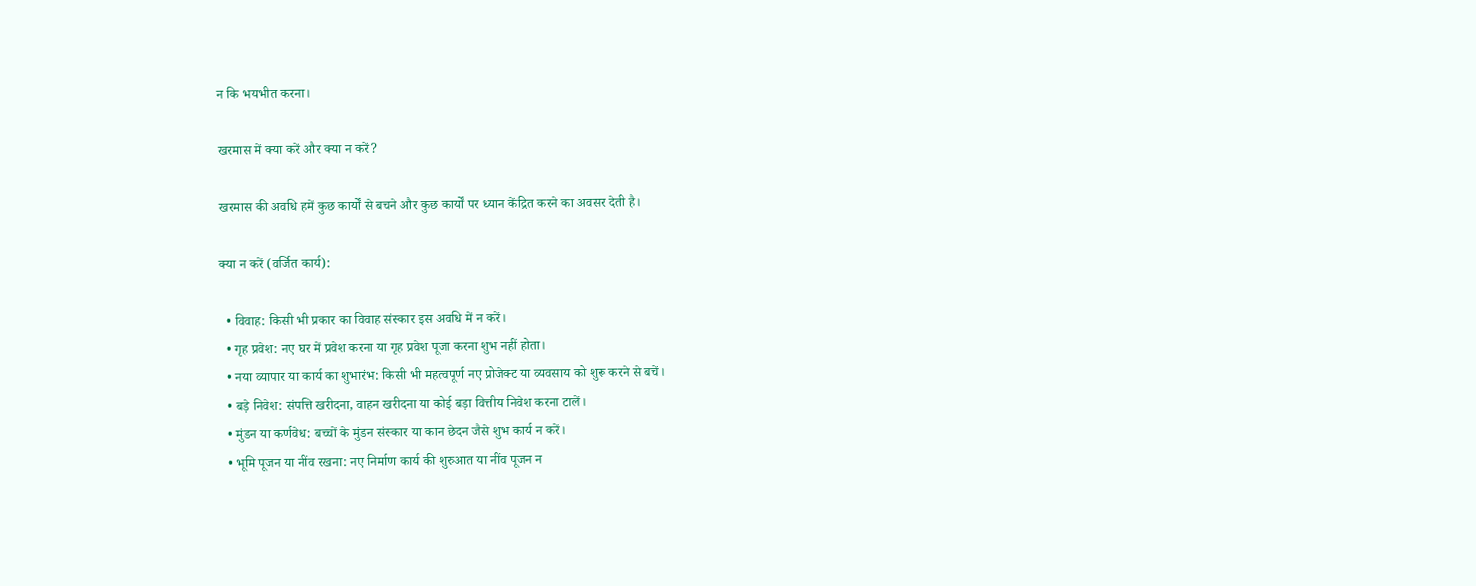न कि भयभीत करना।

खरमास में क्या करें और क्या न करें?

खरमास की अवधि हमें कुछ कार्यों से बचने और कुछ कार्यों पर ध्यान केंद्रित करने का अवसर देती है।

क्या न करें (वर्जित कार्य):

  • विवाह: किसी भी प्रकार का विवाह संस्कार इस अवधि में न करें।
  • गृह प्रवेश: नए घर में प्रवेश करना या गृह प्रवेश पूजा करना शुभ नहीं होता।
  • नया व्यापार या कार्य का शुभारंभ: किसी भी महत्वपूर्ण नए प्रोजेक्ट या व्यवसाय को शुरू करने से बचें।
  • बड़े निवेश: संपत्ति खरीदना, वाहन खरीदना या कोई बड़ा वित्तीय निवेश करना टालें।
  • मुंडन या कर्णवेध: बच्चों के मुंडन संस्कार या कान छेदन जैसे शुभ कार्य न करें।
  • भूमि पूजन या नींव रखना: नए निर्माण कार्य की शुरुआत या नींव पूजन न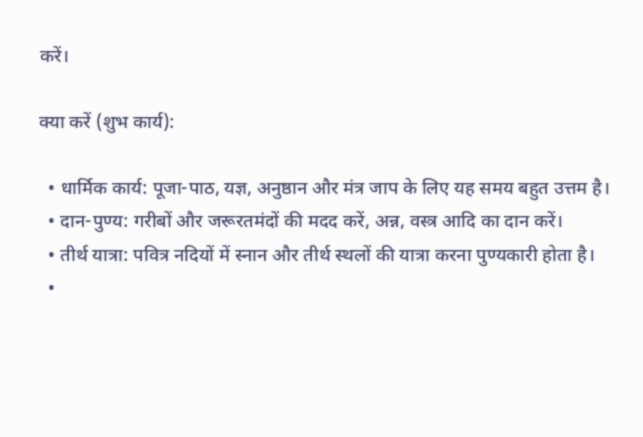करें।

क्या करें (शुभ कार्य):

  • धार्मिक कार्य: पूजा-पाठ, यज्ञ, अनुष्ठान और मंत्र जाप के लिए यह समय बहुत उत्तम है।
  • दान-पुण्य: गरीबों और जरूरतमंदों की मदद करें, अन्न, वस्त्र आदि का दान करें।
  • तीर्थ यात्रा: पवित्र नदियों में स्नान और तीर्थ स्थलों की यात्रा करना पुण्यकारी होता है।
  •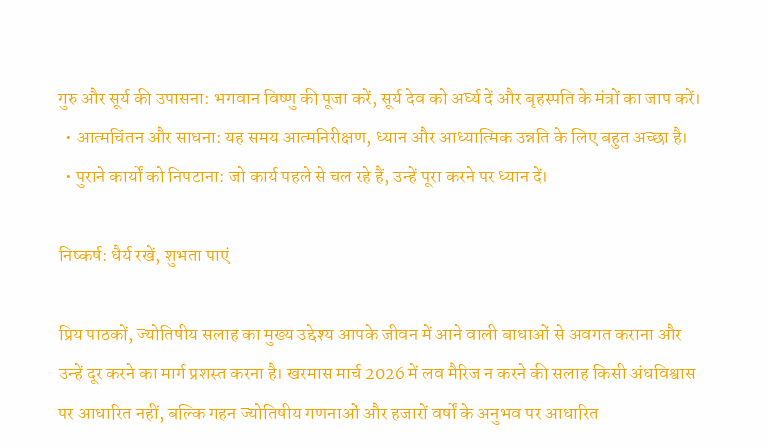गुरु और सूर्य की उपासना: भगवान विष्णु की पूजा करें, सूर्य देव को अर्घ्य दें और बृहस्पति के मंत्रों का जाप करें।
  • आत्मचिंतन और साधना: यह समय आत्मनिरीक्षण, ध्यान और आध्यात्मिक उन्नति के लिए बहुत अच्छा है।
  • पुराने कार्यों को निपटाना: जो कार्य पहले से चल रहे हैं, उन्हें पूरा करने पर ध्यान दें।

निष्कर्ष: धैर्य रखें, शुभता पाएं

प्रिय पाठकों, ज्योतिषीय सलाह का मुख्य उद्देश्य आपके जीवन में आने वाली बाधाओं से अवगत कराना और उन्हें दूर करने का मार्ग प्रशस्त करना है। खरमास मार्च 2026 में लव मैरिज न करने की सलाह किसी अंधविश्वास पर आधारित नहीं, बल्कि गहन ज्योतिषीय गणनाओं और हजारों वर्षों के अनुभव पर आधारित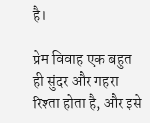है।

प्रेम विवाह एक बहुत ही सुंदर और गहरा रिश्ता होता है, और इसे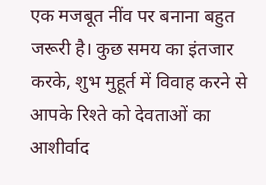एक मजबूत नींव पर बनाना बहुत जरूरी है। कुछ समय का इंतजार करके, शुभ मुहूर्त में विवाह करने से आपके रिश्ते को देवताओं का आशीर्वाद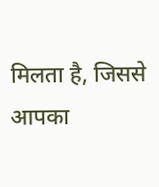मिलता है, जिससे आपका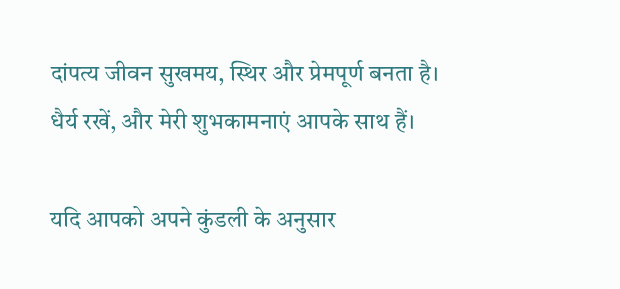दांपत्य जीवन सुखमय, स्थिर और प्रेमपूर्ण बनता है। धैर्य रखें, और मेरी शुभकामनाएं आपके साथ हैं।

यदि आपको अपने कुंडली के अनुसार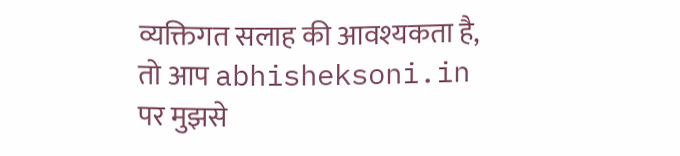व्यक्तिगत सलाह की आवश्यकता है, तो आप abhisheksoni.in पर मुझसे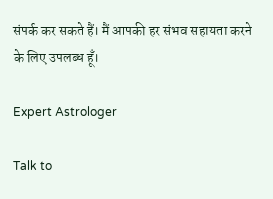संपर्क कर सकते हैं। मैं आपकी हर संभव सहायता करने के लिए उपलब्ध हूँ।

Expert Astrologer

Talk to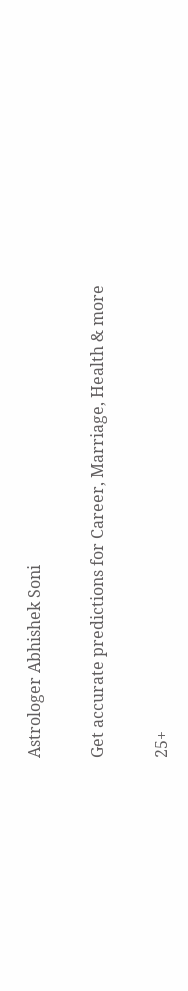Astrologer Abhishek Soni

Get accurate predictions for Career, Marriage, Health & more

25+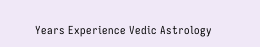Years Experience Vedic Astrology